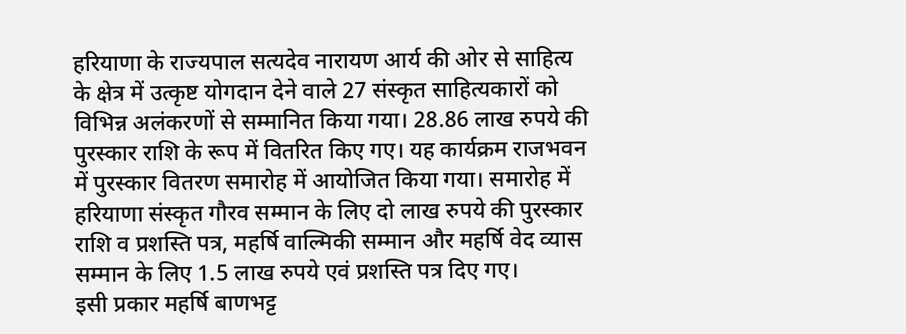हरियाणा के राज्यपाल सत्यदेव नारायण आर्य की ओर से साहित्य के क्षेत्र में उत्कृष्ट योगदान देने वाले 27 संस्कृत साहित्यकारों को विभिन्न अलंकरणों से सम्मानित किया गया। 28.86 लाख रुपये की पुरस्कार राशि के रूप में वितरित किए गए। यह कार्यक्रम राजभवन में पुरस्कार वितरण समारोह में आयोजित किया गया। समारोह में हरियाणा संस्कृत गौरव सम्मान के लिए दो लाख रुपये की पुरस्कार राशि व प्रशस्ति पत्र, महर्षि वाल्मिकी सम्मान और महर्षि वेद व्यास सम्मान के लिए 1.5 लाख रुपये एवं प्रशस्ति पत्र दिए गए।
इसी प्रकार महर्षि बाणभट्ट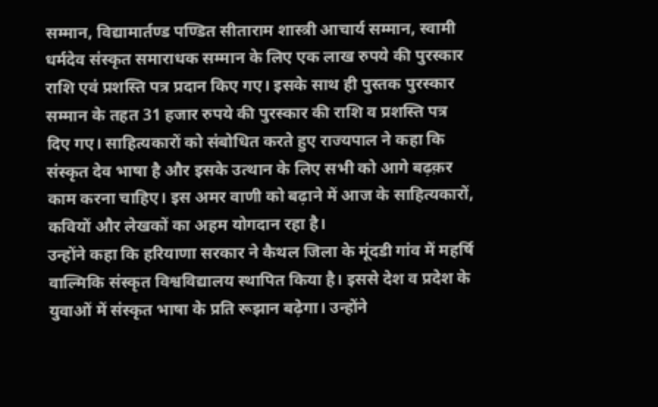सम्मान, विद्यामार्तण्ड पण्डित सीताराम शास्त्री आचार्य सम्मान, स्वामी धर्मदेव संस्कृत समाराधक सम्मान के लिए एक लाख रुपये की पुरस्कार राशि एवं प्रशस्ति पत्र प्रदान किए गए। इसके साथ ही पुस्तक पुरस्कार सम्मान के तहत 31 हजार रुपये की पुरस्कार की राशि व प्रशस्ति पत्र दिए गए। साहित्यकारों को संबोधित करते हुए राज्यपाल ने कहा कि संस्कृत देव भाषा है और इसके उत्थान के लिए सभी को आगे बढ़क़र काम करना चाहिए। इस अमर वाणी को बढ़ाने में आज के साहित्यकारों, कवियों और लेखकों का अहम योगदान रहा है।
उन्होंने कहा कि हरियाणा सरकार ने कैथल जिला के मूंदडी गांव में महर्षि वाल्मिकि संस्कृत विश्वविद्यालय स्थापित किया है। इससे देश व प्रदेश के युवाओं में संस्कृत भाषा के प्रति रूझान बढ़ेगा। उन्होंने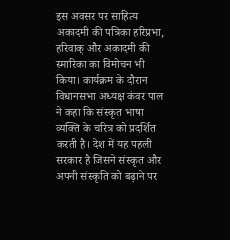इस अवसर पर साहित्य अकादमी की पत्रिका हरिप्रभा, हरिवाक् और अकादमी की स्मारिका का विमोचन भी किया। कार्यक्रम के दौरान विधानसभा अध्यक्ष कंवर पाल ने कहा कि संस्कृत भाषा व्यक्ति के चरित्र को प्रदर्शित करती है। देश में यह पहली सरकार है जिसने संस्कृत और अपनी संस्कृति को बढ़ाने पर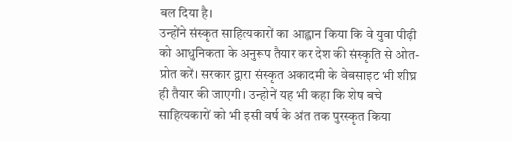बल दिया है।
उन्होंने संस्कृत साहित्यकारों का आह्वान किया कि वे युवा पीढ़ी को आधुनिकता के अनुरूप तैयार कर देश की संस्कृति से ओत-प्रोत करें। सरकार द्वारा संस्कृत अकादमी के वेबसाइट भी शीघ्र ही तैयार की जाएगी। उन्होनें यह भी कहा कि शेष बचे साहित्यकारों को भी इसी वर्ष के अंत तक पुरस्कृत किया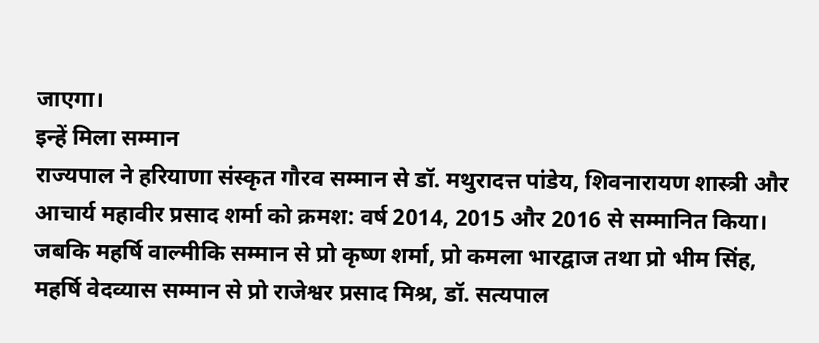जाएगा।
इन्हें मिला सम्मान
राज्यपाल ने हरियाणा संस्कृत गौरव सम्मान से डॉ. मथुरादत्त पांडेय, शिवनारायण शास्त्री और आचार्य महावीर प्रसाद शर्मा को क्रमश: वर्ष 2014, 2015 और 2016 से सम्मानित किया। जबकि महर्षि वाल्मीकि सम्मान से प्रो कृष्ण शर्मा, प्रो कमला भारद्वाज तथा प्रो भीम सिंह, महर्षि वेदव्यास सम्मान से प्रो राजेश्वर प्रसाद मिश्र, डॉ. सत्यपाल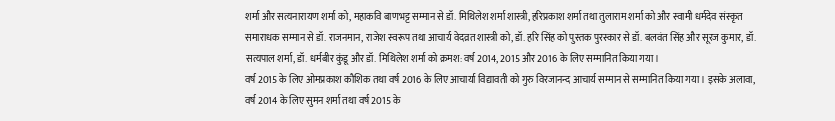शर्मा और सत्यनारायण शर्मा को, महाकवि बाणभट्ट सम्मान से डॉ. मिथिलेश शर्मा शास्त्री, हरिप्रकाश शर्मा तथा तुलाराम शर्मा को और स्वामी धर्मदेव संस्कृत समाराधक सम्मान से डॉ. राजनमान, राजेश स्वरूप तथा आचार्य वेदव्रत शास्त्री को, डॉ. हरि सिंह को पुस्तक पुरस्कार से डॉ. बलवंत सिंह और सूरज कुमार, डॉ. सत्यपाल शर्मा, डॉ. धर्मबीर कुंडू और डॉ. मिथिलेश शर्मा को क्रमश: वर्ष 2014, 2015 और 2016 के लिए सम्मानित किया गया।
वर्ष 2015 के लिए ओमप्रकाश कौशिक तथा वर्ष 2016 के लिए आचार्या विद्यावती को गुरु विरजानन्द आचार्य सम्मान से सम्मानित किया गया। इसके अलावा, वर्ष 2014 के लिए सुमन शर्मा तथा वर्ष 2015 के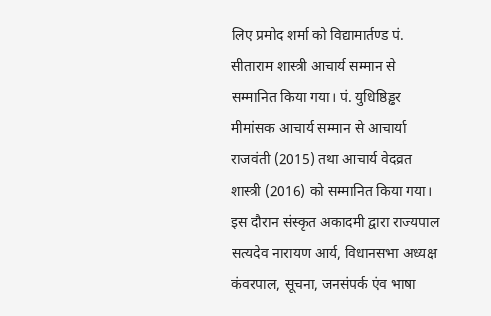लिए प्रमोद शर्मा को विद्यामार्तण्ड पं. सीताराम शास्त्री आचार्य सम्मान से सम्मानित किया गया। पं. युधिष्ठिड्ढर मीमांसक आचार्य सम्मान से आचार्या राजवंती (2015) तथा आचार्य वेदव्रत शास्त्री (2016) को सम्मानित किया गया। इस दौरान संस्कृत अकादमी द्वारा राज्यपाल सत्यदेव नारायण आर्य, विधानसभा अध्यक्ष कंवरपाल, सूचना, जनसंपर्क एंव भाषा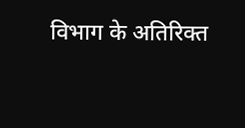विभाग के अतिरिक्त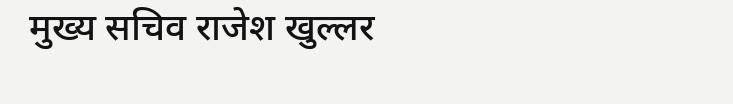मुख्य सचिव राजेश खुल्लर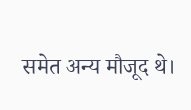समेत अन्य मौजूद थे।